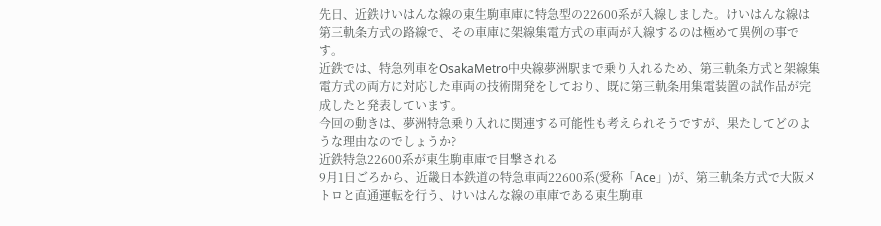先日、近鉄けいはんな線の東生駒車庫に特急型の22600系が入線しました。けいはんな線は第三軌条方式の路線で、その車庫に架線集電方式の車両が入線するのは極めて異例の事です。
近鉄では、特急列車をOsakaMetro中央線夢洲駅まで乗り入れるため、第三軌条方式と架線集電方式の両方に対応した車両の技術開発をしており、既に第三軌条用集電装置の試作品が完成したと発表しています。
今回の動きは、夢洲特急乗り入れに関連する可能性も考えられそうですが、果たしてどのような理由なのでしょうか?
近鉄特急22600系が東生駒車庫で目撃される
9月1日ごろから、近畿日本鉄道の特急車両22600系(愛称「Ace」)が、第三軌条方式で大阪メトロと直通運転を行う、けいはんな線の車庫である東生駒車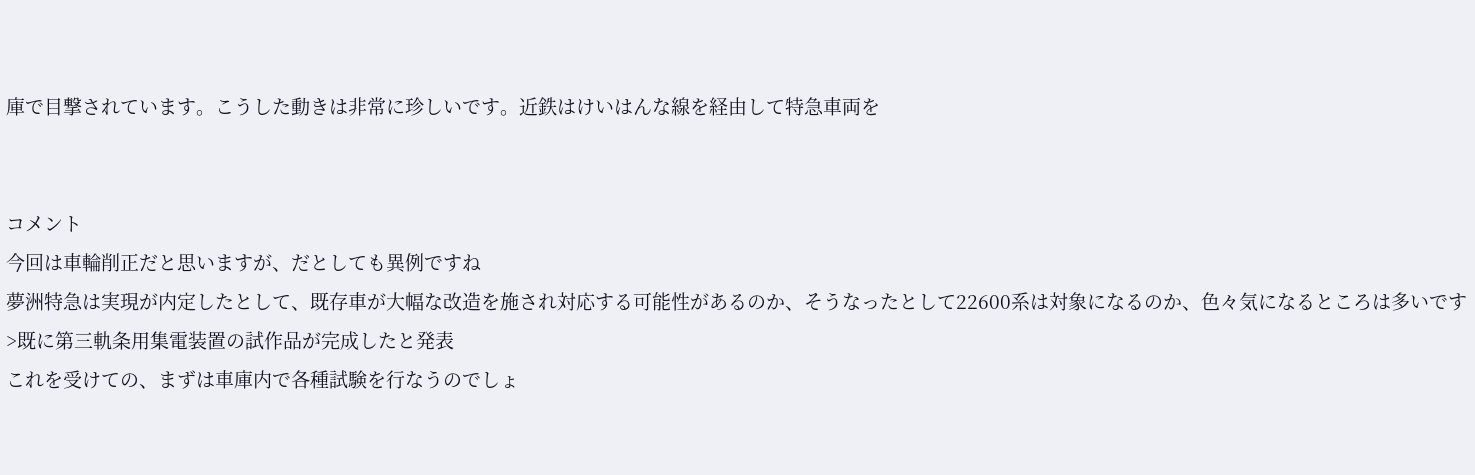庫で目撃されています。こうした動きは非常に珍しいです。近鉄はけいはんな線を経由して特急車両を


コメント
今回は車輪削正だと思いますが、だとしても異例ですね
夢洲特急は実現が内定したとして、既存車が大幅な改造を施され対応する可能性があるのか、そうなったとして22600系は対象になるのか、色々気になるところは多いです
>既に第三軌条用集電装置の試作品が完成したと発表
これを受けての、まずは車庫内で各種試験を行なうのでしょ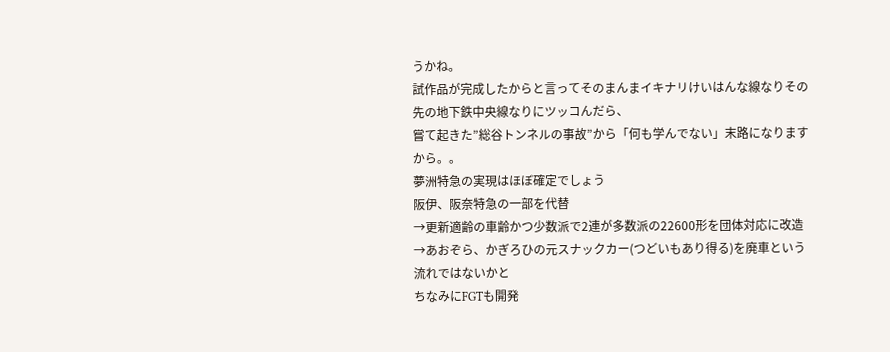うかね。
試作品が完成したからと言ってそのまんまイキナリけいはんな線なりその先の地下鉄中央線なりにツッコんだら、
嘗て起きた”総谷トンネルの事故”から「何も学んでない」末路になりますから。。
夢洲特急の実現はほぼ確定でしょう
阪伊、阪奈特急の一部を代替
→更新適齢の車齢かつ少数派で2連が多数派の22600形を団体対応に改造
→あおぞら、かぎろひの元スナックカー(つどいもあり得る)を廃車という流れではないかと
ちなみにFGTも開発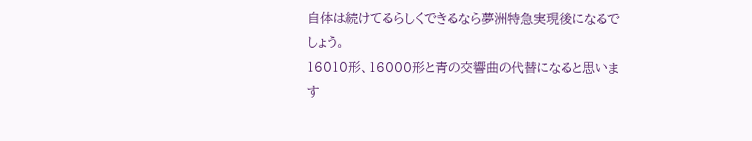自体は続けてるらしくできるなら夢洲特急実現後になるでしょう。
16010形、16000形と青の交響曲の代替になると思います